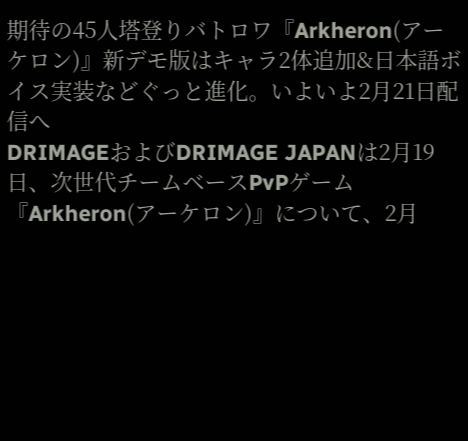期待の45人塔登りバトロワ『Arkheron(アーケロン)』新デモ版はキャラ2体追加&日本語ボイス実装などぐっと進化。いよいよ2月21日配信へ
DRIMAGEおよびDRIMAGE JAPANは2月19日、次世代チームベースPvPゲーム『Arkheron(アーケロン)』について、2月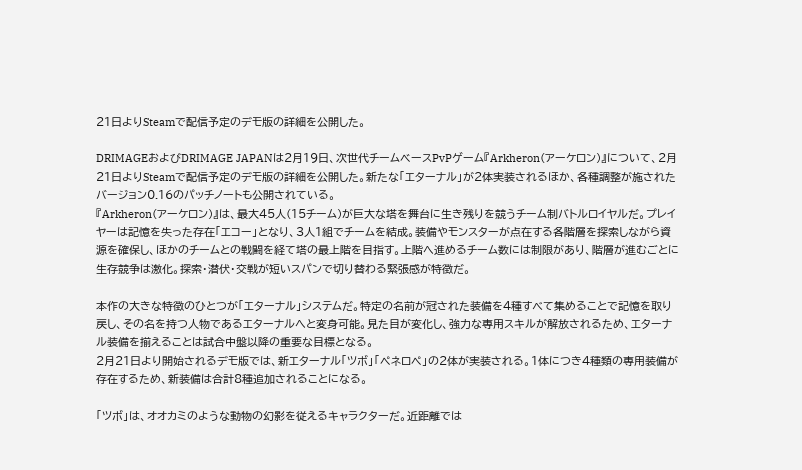21日よりSteamで配信予定のデモ版の詳細を公開した。

DRIMAGEおよびDRIMAGE JAPANは2月19日、次世代チームベースPvPゲーム『Arkheron(アーケロン)』について、2月21日よりSteamで配信予定のデモ版の詳細を公開した。新たな「エターナル」が2体実装されるほか、各種調整が施されたバージョン0.16のパッチノートも公開されている。
『Arkheron(アーケロン)』は、最大45人(15チーム)が巨大な塔を舞台に生き残りを競うチーム制バトルロイヤルだ。プレイヤーは記憶を失った存在「エコー」となり、3人1組でチームを結成。装備やモンスターが点在する各階層を探索しながら資源を確保し、ほかのチームとの戦闘を経て塔の最上階を目指す。上階へ進めるチーム数には制限があり、階層が進むごとに生存競争は激化。探索・潜伏・交戦が短いスパンで切り替わる緊張感が特徴だ。

本作の大きな特徴のひとつが「エターナル」システムだ。特定の名前が冠された装備を4種すべて集めることで記憶を取り戻し、その名を持つ人物であるエターナルへと変身可能。見た目が変化し、強力な専用スキルが解放されるため、エターナル装備を揃えることは試合中盤以降の重要な目標となる。
2月21日より開始されるデモ版では、新エターナル「ツボ」「ペネロペ」の2体が実装される。1体につき4種類の専用装備が存在するため、新装備は合計8種追加されることになる。

「ツボ」は、オオカミのような動物の幻影を従えるキャラクターだ。近距離では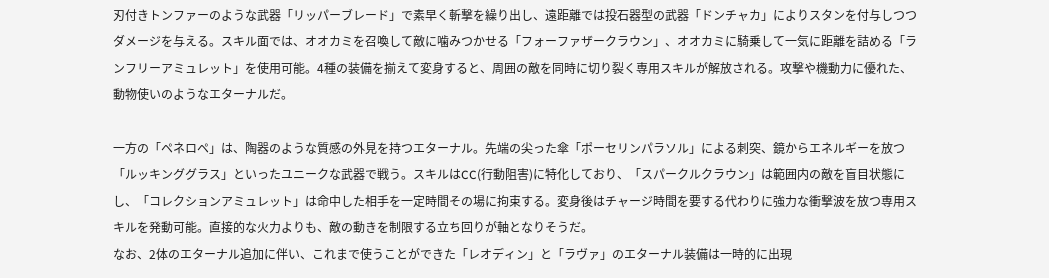刃付きトンファーのような武器「リッパーブレード」で素早く斬撃を繰り出し、遠距離では投石器型の武器「ドンチャカ」によりスタンを付与しつつダメージを与える。スキル面では、オオカミを召喚して敵に噛みつかせる「フォーファザークラウン」、オオカミに騎乗して一気に距離を詰める「ランフリーアミュレット」を使用可能。4種の装備を揃えて変身すると、周囲の敵を同時に切り裂く専用スキルが解放される。攻撃や機動力に優れた、動物使いのようなエターナルだ。

一方の「ペネロペ」は、陶器のような質感の外見を持つエターナル。先端の尖った傘「ポーセリンパラソル」による刺突、鏡からエネルギーを放つ「ルッキンググラス」といったユニークな武器で戦う。スキルはCC(行動阻害)に特化しており、「スパークルクラウン」は範囲内の敵を盲目状態にし、「コレクションアミュレット」は命中した相手を一定時間その場に拘束する。変身後はチャージ時間を要する代わりに強力な衝撃波を放つ専用スキルを発動可能。直接的な火力よりも、敵の動きを制限する立ち回りが軸となりそうだ。
なお、2体のエターナル追加に伴い、これまで使うことができた「レオディン」と「ラヴァ」のエターナル装備は一時的に出現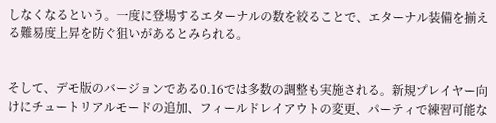しなくなるという。一度に登場するエターナルの数を絞ることで、エターナル装備を揃える難易度上昇を防ぐ狙いがあるとみられる。


そして、デモ版のバージョンである0.16では多数の調整も実施される。新規プレイヤー向けにチュートリアルモードの追加、フィールドレイアウトの変更、パーティで練習可能な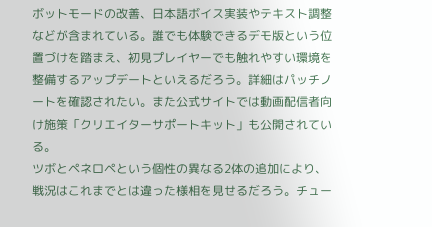ボットモードの改善、日本語ボイス実装やテキスト調整などが含まれている。誰でも体験できるデモ版という位置づけを踏まえ、初見プレイヤーでも触れやすい環境を整備するアップデートといえるだろう。詳細はパッチノートを確認されたい。また公式サイトでは動画配信者向け施策「クリエイターサポートキット」も公開されている。
ツボとペネロペという個性の異なる2体の追加により、戦況はこれまでとは違った様相を見せるだろう。チュー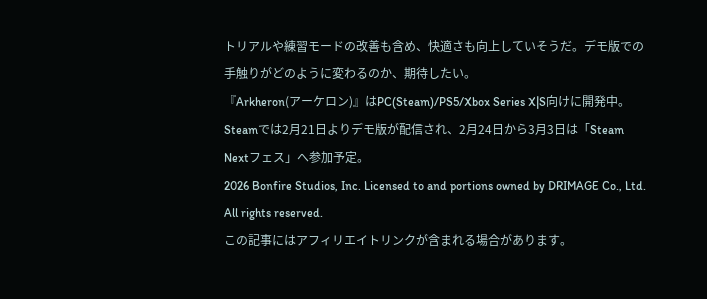トリアルや練習モードの改善も含め、快適さも向上していそうだ。デモ版での手触りがどのように変わるのか、期待したい。
『Arkheron(アーケロン)』はPC(Steam)/PS5/Xbox Series X|S向けに開発中。Steamでは2月21日よりデモ版が配信され、2月24日から3月3日は「Steam Nextフェス」へ参加予定。
2026 Bonfire Studios, Inc. Licensed to and portions owned by DRIMAGE Co., Ltd. All rights reserved.
この記事にはアフィリエイトリンクが含まれる場合があります。